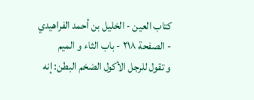كتاب العين - الخليل بن أحمد الفراهيدي - الصفحة ٢١٨ - باب الثاء و الميم
و تقول للرجل الأكول الضخم البطن: إنه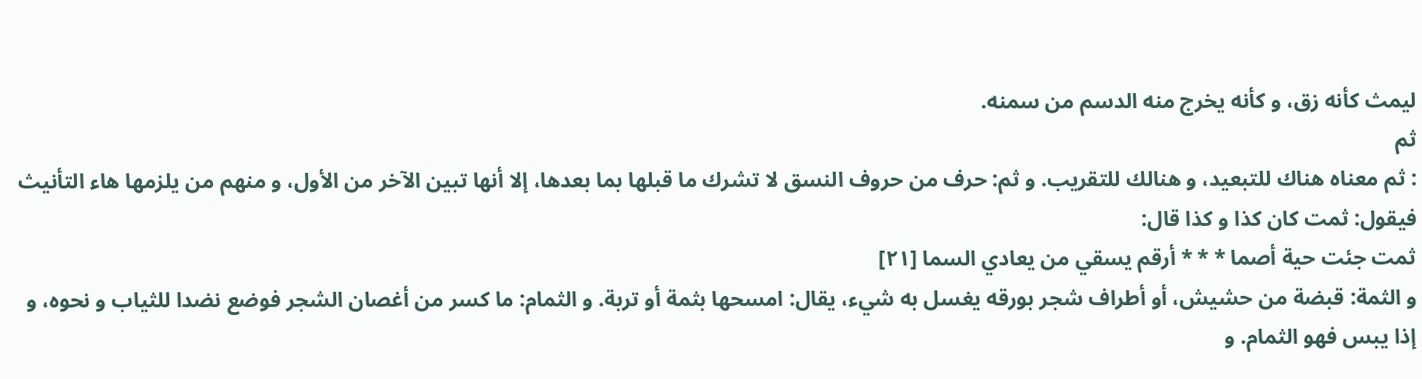ليمث كأنه زق، و كأنه يخرج منه الدسم من سمنه.
ثم
: ثم معناه هناك للتبعيد، و هنالك للتقريب. و ثم: حرف من حروف النسق لا تشرك ما قبلها بما بعدها، إلا أنها تبين الآخر من الأول، و منهم من يلزمها هاء التأنيث فيقول: ثمت كان كذا و كذا قال:
ثمت جئت حية أصما * * * أرقم يسقي من يعادي السما [٢١]
و الثمة: قبضة من حشيش، أو أطراف شجر بورقه يغسل به شيء، يقال: امسحها بثمة أو تربة. و الثمام: ما كسر من أغصان الشجر فوضع نضدا للثياب و نحوه، و إذا يبس فهو الثمام. و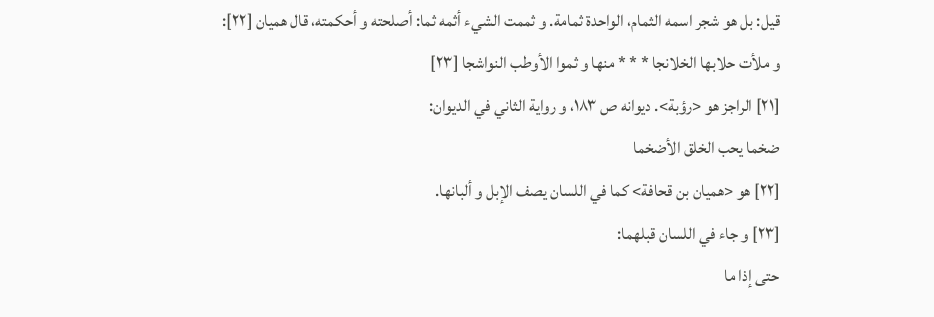قيل: بل هو شجر اسمه الثمام، الواحدة ثمامة. و ثممت الشيء أثمه ثما: أصلحته و أحكمته، قال هميان [٢٢]:
و ملأت حلابها الخلانجا * * * منها و ثموا الأوطب النواشجا [٢٣]
[٢١] الراجز هو <رؤبة>. ديوانه ص ١٨٣، و رواية الثاني في الديوان:
ضخما يحب الخلق الأضخما
[٢٢] هو <هميان بن قحافة> كما في اللسان يصف الإبل و ألبانها.
[٢٣] و جاء في اللسان قبلهما:
حتى إذا ما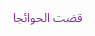قضت الحوائجا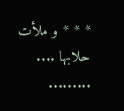* * * و ملأت حلابها ....
.........